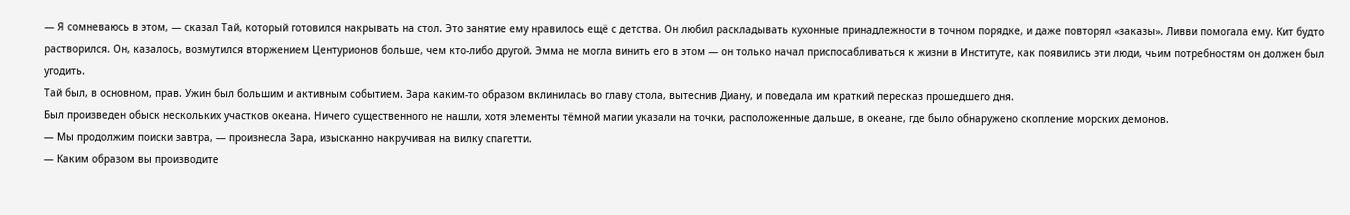— Я сомневаюсь в этом, — сказал Тай, который готовился накрывать на стол. Это занятие ему нравилось ещё с детства. Он любил раскладывать кухонные принадлежности в точном порядке, и даже повторял «заказы». Ливви помогала ему. Кит будто растворился. Он, казалось, возмутился вторжением Центурионов больше, чем кто-либо другой. Эмма не могла винить его в этом — он только начал приспосабливаться к жизни в Институте, как появились эти люди, чьим потребностям он должен был угодить.
Тай был, в основном, прав. Ужин был большим и активным событием. Зара каким-то образом вклинилась во главу стола, вытеснив Диану, и поведала им краткий пересказ прошедшего дня.
Был произведен обыск нескольких участков океана. Ничего существенного не нашли, хотя элементы тёмной магии указали на точки, расположенные дальше, в океане, где было обнаружено скопление морских демонов.
— Мы продолжим поиски завтра, — произнесла Зара, изысканно накручивая на вилку спагетти.
— Каким образом вы производите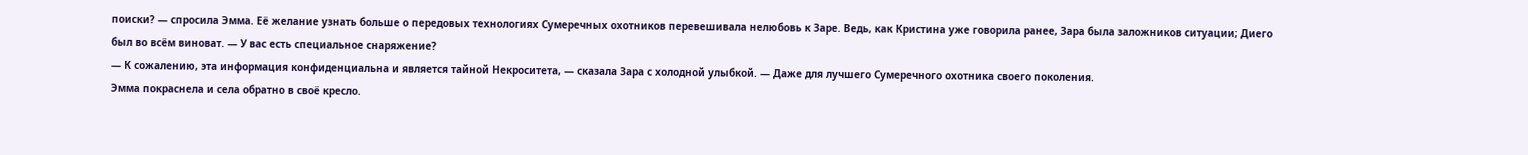поиски? — спросила Эмма. Её желание узнать больше о передовых технологиях Сумеречных охотников перевешивала нелюбовь к Заре. Ведь, как Кристина уже говорила ранее, Зара была заложников ситуации; Диего был во всём виноват. — У вас есть специальное снаряжение?
— К сожалению, эта информация конфиденциальна и является тайной Некроситета, — сказала Зара с холодной улыбкой. — Даже для лучшего Сумеречного охотника своего поколения.
Эмма покраснела и села обратно в своё кресло.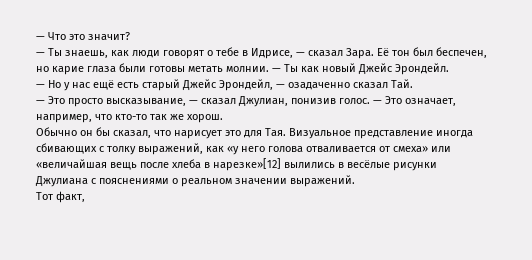— Что это значит?
— Ты знаешь, как люди говорят о тебе в Идрисе, — сказал Зара. Её тон был беспечен, но карие глаза были готовы метать молнии. — Ты как новый Джейс Эрондейл.
— Но у нас ещё есть старый Джейс Эрондейл, — озадаченно сказал Тай.
— Это просто высказывание, — сказал Джулиан, понизив голос. — Это означает, например, что кто-то так же хорош.
Обычно он бы сказал, что нарисует это для Тая. Визуальное представление иногда сбивающих с толку выражений, как «у него голова отваливается от смеха» или «величайшая вещь после хлеба в нарезке»[12] вылились в весёлые рисунки Джулиана с пояснениями о реальном значении выражений.
Тот факт,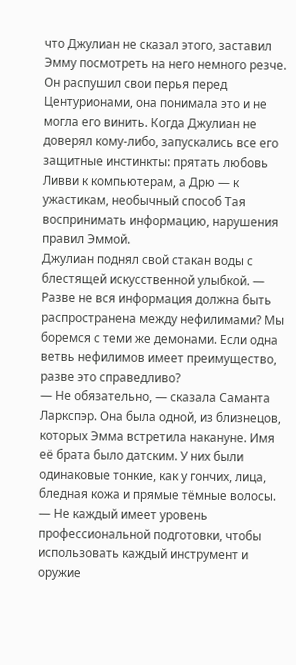что Джулиан не сказал этого, заставил Эмму посмотреть на него немного резче. Он распушил свои перья перед Центурионами, она понимала это и не могла его винить. Когда Джулиан не доверял кому-либо, запускались все его защитные инстинкты: прятать любовь Ливви к компьютерам, а Дрю — к ужастикам, необычный способ Тая воспринимать информацию, нарушения правил Эммой.
Джулиан поднял свой стакан воды с блестящей искусственной улыбкой. — Разве не вся информация должна быть распространена между нефилимами? Мы боремся с теми же демонами. Если одна ветвь нефилимов имеет преимущество, разве это справедливо?
— Не обязательно, — сказала Саманта Ларкспэр. Она была одной, из близнецов, которых Эмма встретила накануне. Имя её брата было датским. У них были одинаковые тонкие, как у гончих, лица, бледная кожа и прямые тёмные волосы. — Не каждый имеет уровень профессиональной подготовки, чтобы использовать каждый инструмент и оружие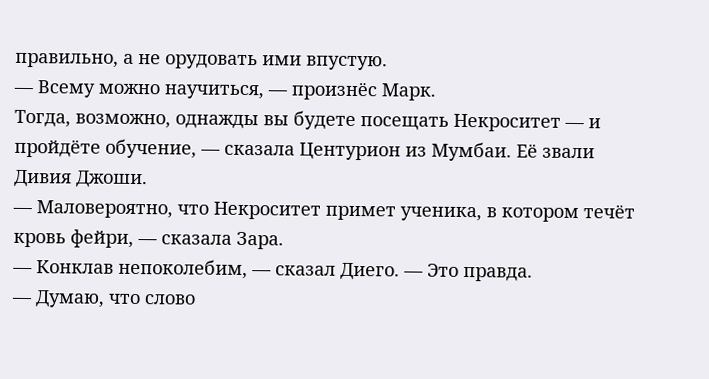правильно, а не орудовать ими впустую.
— Всему можно научиться, — произнёс Марк.
Тогда, возможно, однажды вы будете посещать Некроситет — и пройдёте обучение, — сказала Центурион из Мумбаи. Её звали Дивия Джоши.
— Маловероятно, что Некроситет примет ученика, в котором течёт кровь фейри, — сказала Зара.
— Конклав непоколебим, — сказал Диего. — Это правда.
— Думаю, что слово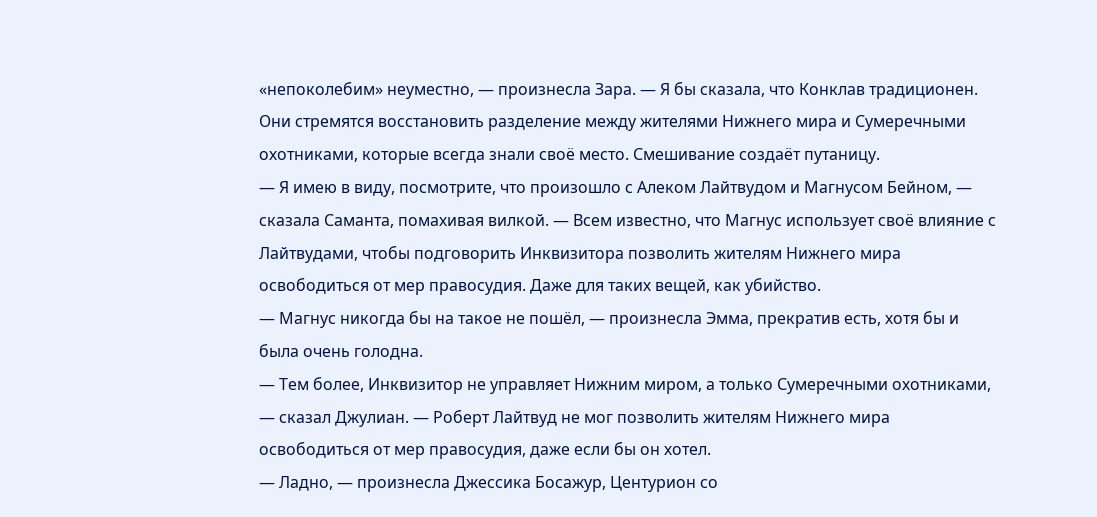«непоколебим» неуместно, — произнесла Зара. — Я бы сказала, что Конклав традиционен. Они стремятся восстановить разделение между жителями Нижнего мира и Сумеречными охотниками, которые всегда знали своё место. Смешивание создаёт путаницу.
— Я имею в виду, посмотрите, что произошло с Алеком Лайтвудом и Магнусом Бейном, — сказала Саманта, помахивая вилкой. — Всем известно, что Магнус использует своё влияние с Лайтвудами, чтобы подговорить Инквизитора позволить жителям Нижнего мира освободиться от мер правосудия. Даже для таких вещей, как убийство.
— Магнус никогда бы на такое не пошёл, — произнесла Эмма, прекратив есть, хотя бы и была очень голодна.
— Тем более, Инквизитор не управляет Нижним миром, а только Сумеречными охотниками, — сказал Джулиан. — Роберт Лайтвуд не мог позволить жителям Нижнего мира освободиться от мер правосудия, даже если бы он хотел.
— Ладно, — произнесла Джессика Босажур, Центурион со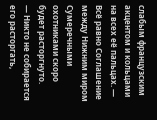слабым французским акцентом и кольцами на всех её пальцах. — Всё равно Соглашение между Нижним миром Сумеречными охотниками скоро будет расторгнуто.
— Никто не собирается его расторгать,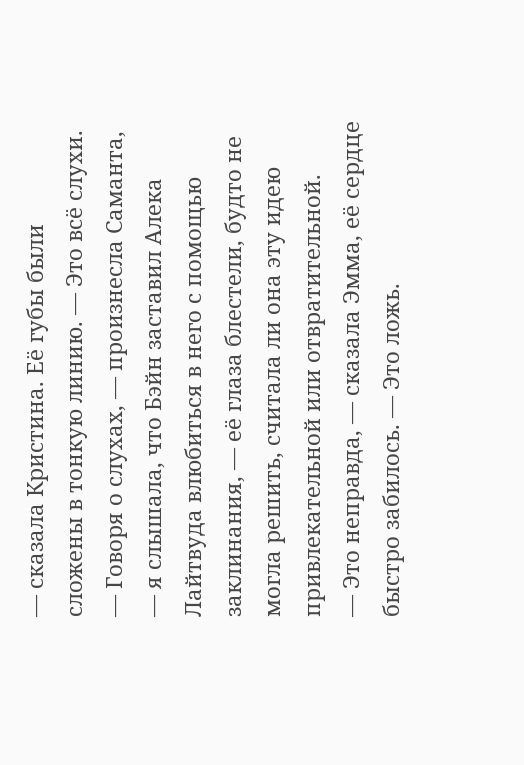— сказала Кристина. Её губы были сложены в тонкую линию. — Это всё слухи.
— Говоря о слухах, — произнесла Саманта, — я слышала, что Бэйн заставил Алека Лайтвуда влюбиться в него с помощью заклинания, — её глаза блестели, будто не могла решить, считала ли она эту идею привлекательной или отвратительной.
— Это неправда, — сказала Эмма, её сердце быстро забилось. — Это ложь.